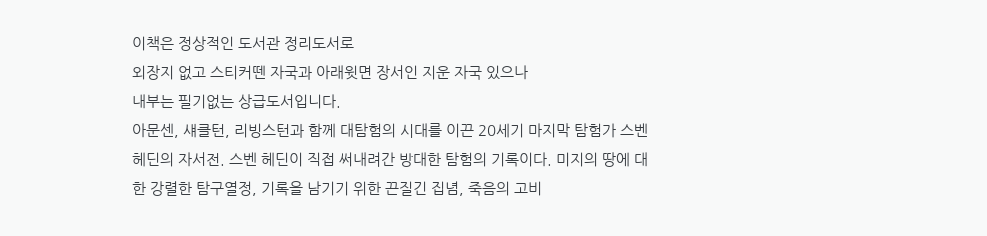이책은 정상적인 도서관 정리도서로
외장지 없고 스티커뗀 자국과 아래윗면 장서인 지운 자국 있으나
내부는 필기없는 상급도서입니다.
아문센, 섀클턴, 리빙스턴과 함께 대탐험의 시대를 이끈 20세기 마지막 탐험가 스벤 헤딘의 자서전. 스벤 헤딘이 직접 써내려간 방대한 탐험의 기록이다. 미지의 땅에 대한 강렬한 탐구열정, 기록을 남기기 위한 끈질긴 집념, 죽음의 고비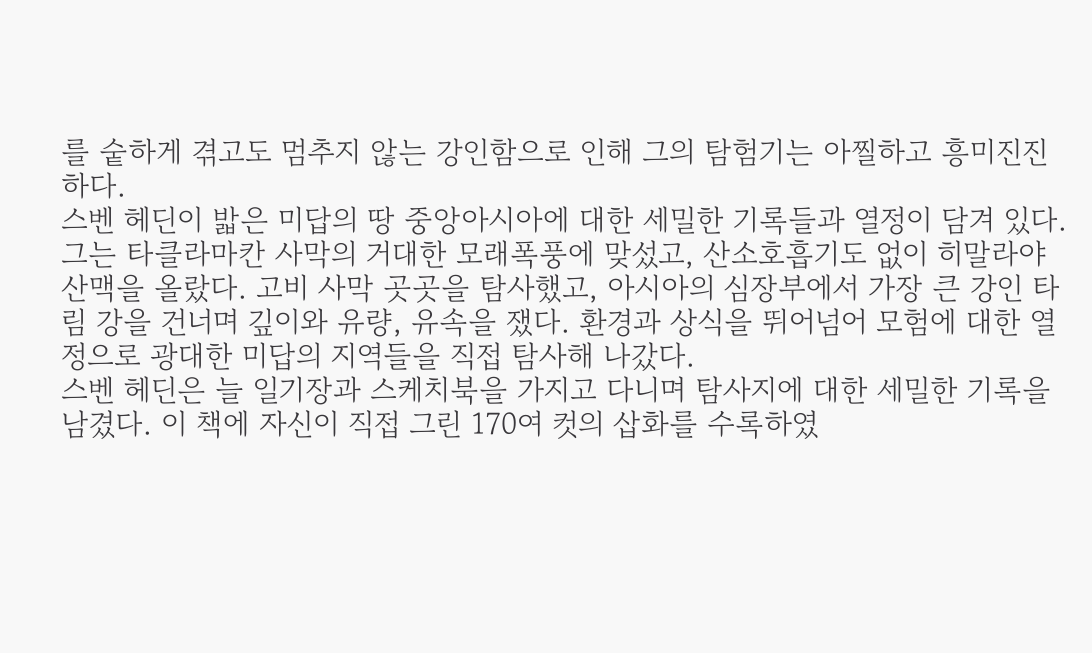를 숱하게 겪고도 멈추지 않는 강인함으로 인해 그의 탐험기는 아찔하고 흥미진진하다.
스벤 헤딘이 밟은 미답의 땅 중앙아시아에 대한 세밀한 기록들과 열정이 담겨 있다. 그는 타클라마칸 사막의 거대한 모래폭풍에 맞섰고, 산소호흡기도 없이 히말라야 산맥을 올랐다. 고비 사막 곳곳을 탐사했고, 아시아의 심장부에서 가장 큰 강인 타림 강을 건너며 깊이와 유량, 유속을 쟀다. 환경과 상식을 뛰어넘어 모험에 대한 열정으로 광대한 미답의 지역들을 직접 탐사해 나갔다.
스벤 헤딘은 늘 일기장과 스케치북을 가지고 다니며 탐사지에 대한 세밀한 기록을 남겼다. 이 책에 자신이 직접 그린 170여 컷의 삽화를 수록하였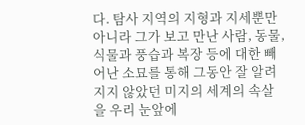다. 탐사 지역의 지형과 지세뿐만 아니라 그가 보고 만난 사람, 동물, 식물과 풍습과 복장 등에 대한 빼어난 소묘를 통해 그동안 잘 알려지지 않았던 미지의 세계의 속살을 우리 눈앞에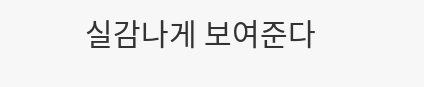실감나게 보여준다